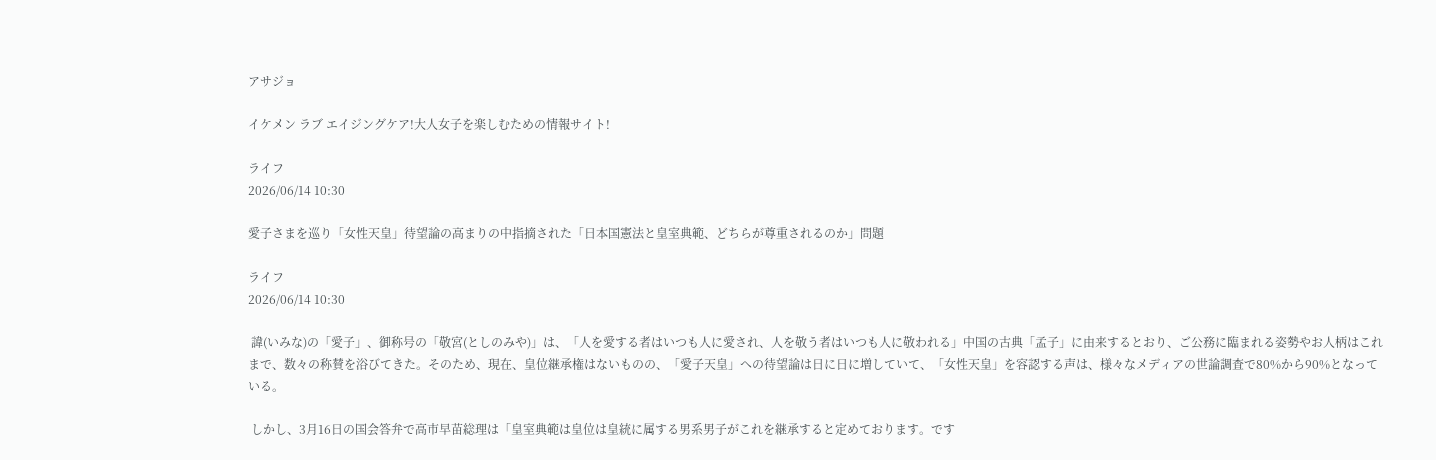アサジョ

イケメン ラブ エイジングケア!大人女子を楽しむための情報サイト!

ライフ
2026/06/14 10:30

愛子さまを巡り「女性天皇」待望論の高まりの中指摘された「日本国憲法と皇室典範、どちらが尊重されるのか」問題

ライフ
2026/06/14 10:30

 諱(いみな)の「愛子」、御称号の「敬宮(としのみや)」は、「人を愛する者はいつも人に愛され、人を敬う者はいつも人に敬われる」中国の古典「孟子」に由来するとおり、ご公務に臨まれる姿勢やお人柄はこれまで、数々の称賛を浴びてきた。そのため、現在、皇位継承権はないものの、「愛子天皇」への待望論は日に日に増していて、「女性天皇」を容認する声は、様々なメディアの世論調査で80%から90%となっている。

 しかし、3月16日の国会答弁で高市早苗総理は「皇室典範は皇位は皇統に属する男系男子がこれを継承すると定めております。です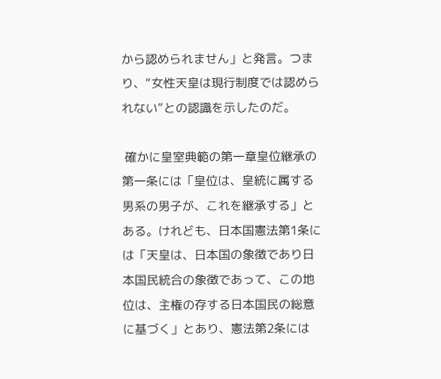から認められません」と発言。つまり、“女性天皇は現行制度では認められない”との認識を示したのだ。

 確かに皇室典範の第一章皇位継承の第一条には「皇位は、皇統に属する男系の男子が、これを継承する」とある。けれども、日本国憲法第1条には「天皇は、日本国の象徴であり日本国民統合の象徴であって、この地位は、主権の存する日本国民の総意に基づく」とあり、憲法第2条には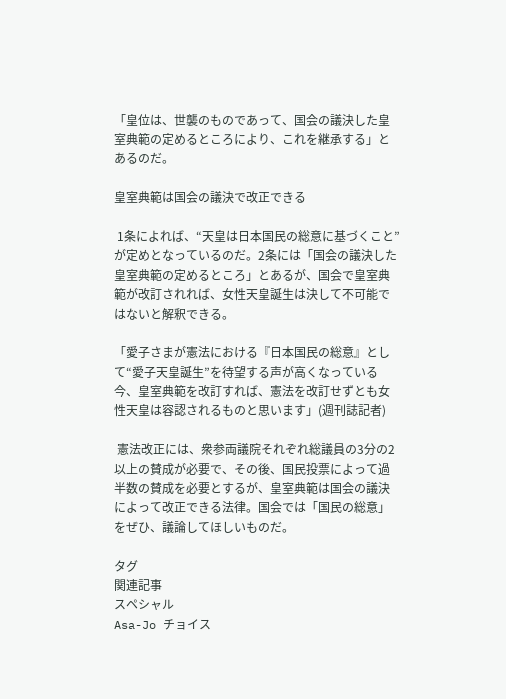「皇位は、世襲のものであって、国会の議決した皇室典範の定めるところにより、これを継承する」とあるのだ。

皇室典範は国会の議決で改正できる

 1条によれば、“天皇は日本国民の総意に基づくこと”が定めとなっているのだ。2条には「国会の議決した皇室典範の定めるところ」とあるが、国会で皇室典範が改訂されれば、女性天皇誕生は決して不可能ではないと解釈できる。

「愛子さまが憲法における『日本国民の総意』として“愛子天皇誕生”を待望する声が高くなっている今、皇室典範を改訂すれば、憲法を改訂せずとも女性天皇は容認されるものと思います」(週刊誌記者)

 憲法改正には、衆参両議院それぞれ総議員の3分の2以上の賛成が必要で、その後、国民投票によって過半数の賛成を必要とするが、皇室典範は国会の議決によって改正できる法律。国会では「国民の総意」をぜひ、議論してほしいものだ。

タグ
関連記事
スペシャル
Asa-Jo チョイス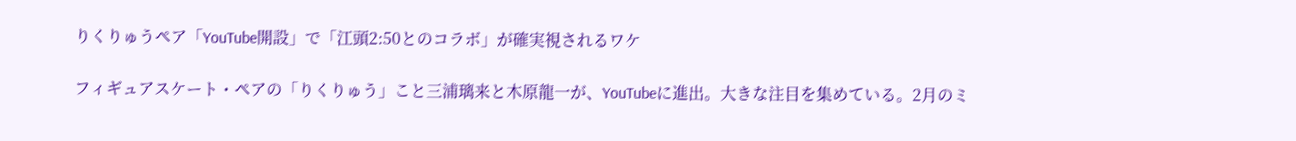りくりゅうペア「YouTube開設」で「江頭2:50とのコラボ」が確実視されるワケ

フィギュアスケート・ペアの「りくりゅう」こと三浦璃来と木原龍一が、YouTubeに進出。大きな注目を集めている。2月のミ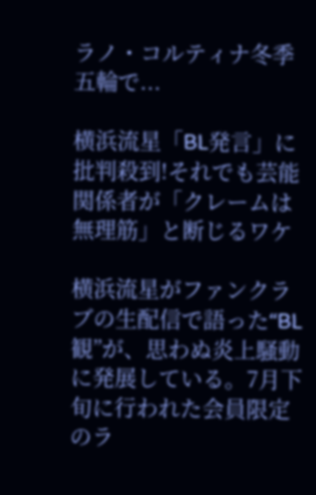ラノ・コルティナ冬季五輪で...

横浜流星「BL発言」に批判殺到!それでも芸能関係者が「クレームは無理筋」と断じるワケ

横浜流星がファンクラブの生配信で語った“BL観”が、思わぬ炎上騒動に発展している。7月下旬に行われた会員限定のラ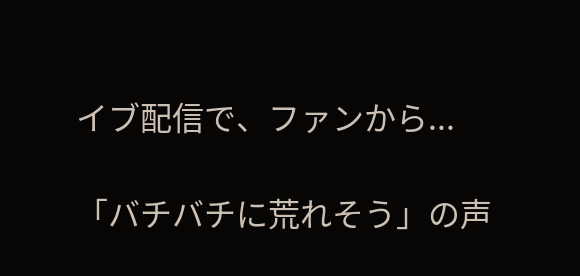イブ配信で、ファンから...

「バチバチに荒れそう」の声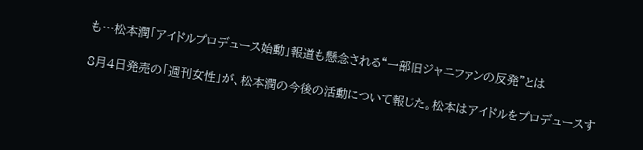も…松本潤「アイドルプロデュース始動」報道も懸念される“一部旧ジャニファンの反発”とは

8月4日発売の「週刊女性」が、松本潤の今後の活動について報じた。松本はアイドルをプロデュースす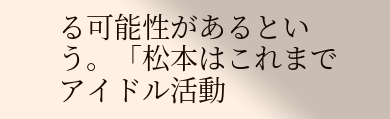る可能性があるという。「松本はこれまでアイドル活動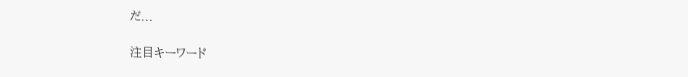だ...

注目キーワード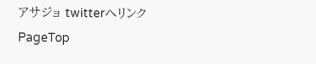アサジョ twitterへリンク
PageTop